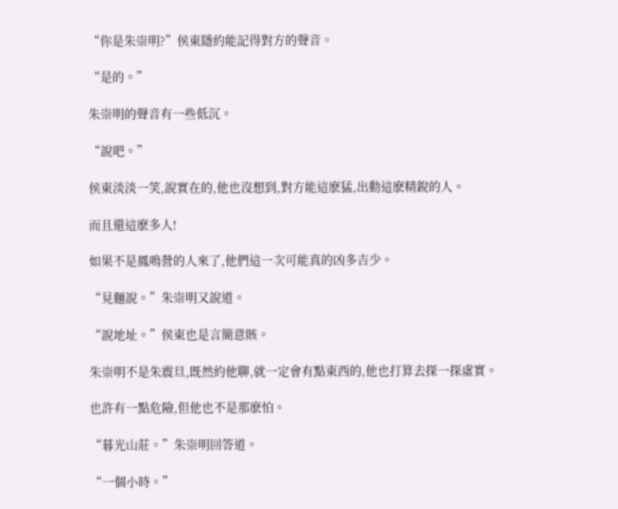“你是朱崇明?”侯東隱約能記得對方的聲音。

“是的。”

朱崇明的聲音有一些低沉。

“說吧。”

侯東淡淡一笑,說實在的,他也沒想到,對方能這麽猛,出動這麽精銳的人。

而且還這麽多人!

如果不是鳳鳴營的人來了,他們這一次可能真的凶多吉少。

“見麵說。”朱崇明又說道。

“說地址。”侯東也是言簡意賅。

朱崇明不是朱震旦,既然約他聊,就一定會有點東西的,他也打算去探一探虛實。

也許有一點危險,但他也不是那麽怕。

“暮光山莊。”朱崇明回答道。

“一個小時。”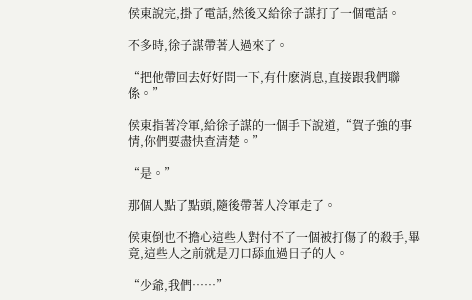侯東說完,掛了電話,然後又給徐子謀打了一個電話。

不多時,徐子謀帶著人過來了。

“把他帶回去好好問一下,有什麽消息,直接跟我們聯係。”

侯東指著冷軍,給徐子謀的一個手下說道,“賀子強的事情,你們要盡快查清楚。”

“是。”

那個人點了點頭,隨後帶著人冷軍走了。

侯東倒也不擔心這些人對付不了一個被打傷了的殺手,畢竟,這些人之前就是刀口舔血過日子的人。

“少爺,我們……”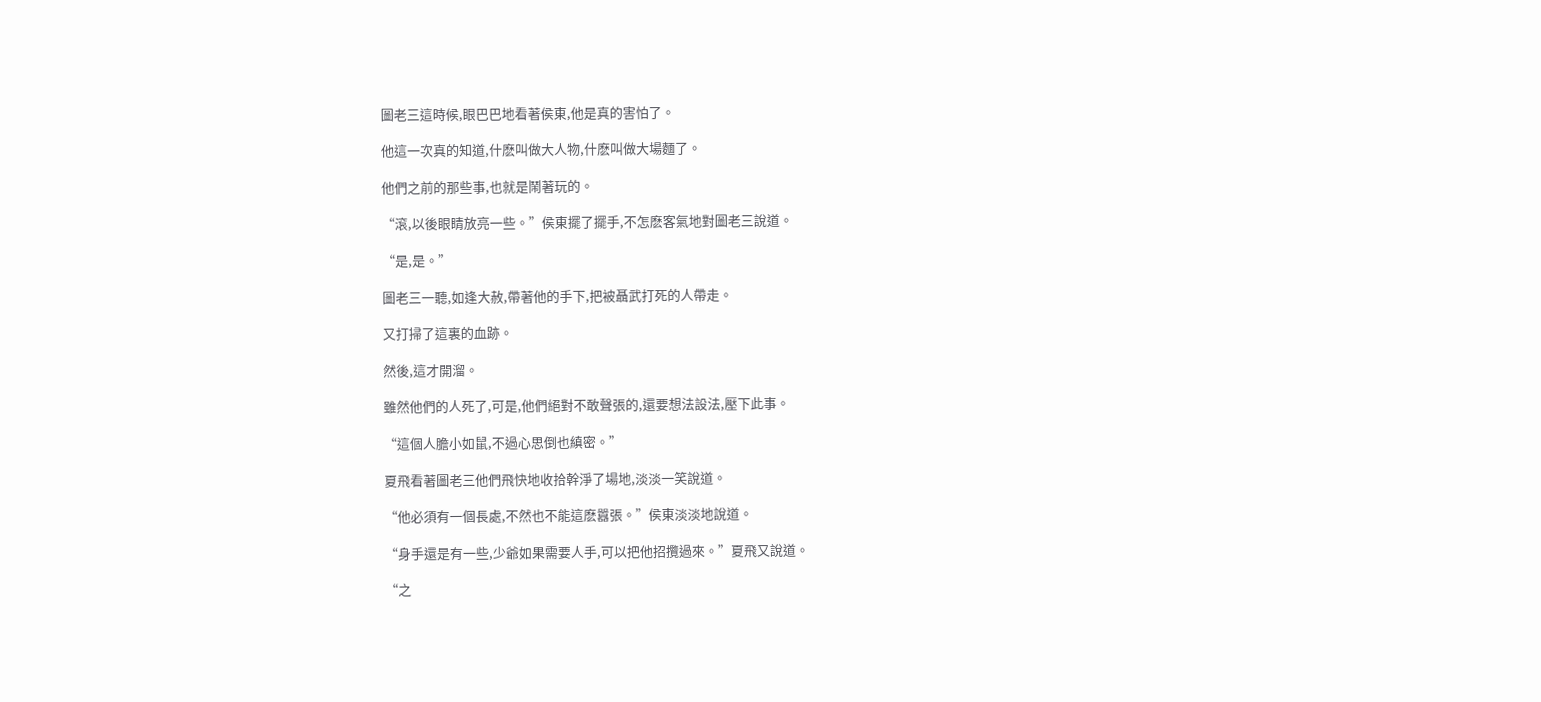圖老三這時候,眼巴巴地看著侯東,他是真的害怕了。

他這一次真的知道,什麽叫做大人物,什麽叫做大場麵了。

他們之前的那些事,也就是鬧著玩的。

“滾,以後眼睛放亮一些。”侯東擺了擺手,不怎麽客氣地對圖老三說道。

“是,是。”

圖老三一聽,如逢大赦,帶著他的手下,把被聶武打死的人帶走。

又打掃了這裏的血跡。

然後,這才開溜。

雖然他們的人死了,可是,他們絕對不敢聲張的,還要想法設法,壓下此事。

“這個人膽小如鼠,不過心思倒也縝密。”

夏飛看著圖老三他們飛快地收拾幹淨了場地,淡淡一笑說道。

“他必須有一個長處,不然也不能這麽囂張。”侯東淡淡地說道。

“身手還是有一些,少爺如果需要人手,可以把他招攬過來。”夏飛又說道。

“之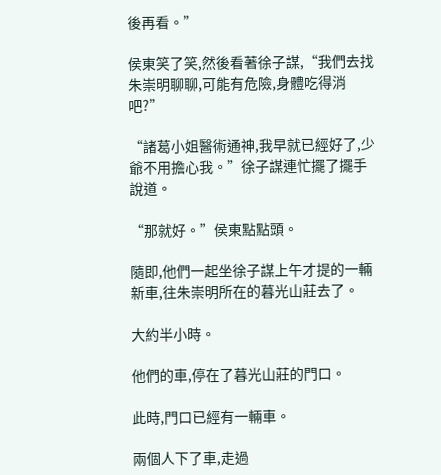後再看。”

侯東笑了笑,然後看著徐子謀,“我們去找朱崇明聊聊,可能有危險,身體吃得消吧?”

“諸葛小姐醫術通神,我早就已經好了,少爺不用擔心我。”徐子謀連忙擺了擺手說道。

“那就好。”侯東點點頭。

隨即,他們一起坐徐子謀上午才提的一輛新車,往朱崇明所在的暮光山莊去了。

大約半小時。

他們的車,停在了暮光山莊的門口。

此時,門口已經有一輛車。

兩個人下了車,走過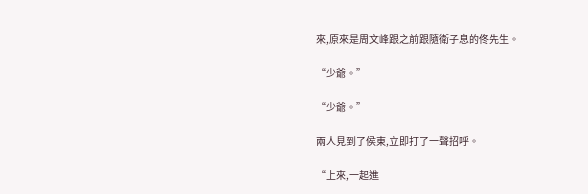來,原來是周文峰跟之前跟隨衛子息的佟先生。

“少爺。”

“少爺。”

兩人見到了侯東,立即打了一聲招呼。

“上來,一起進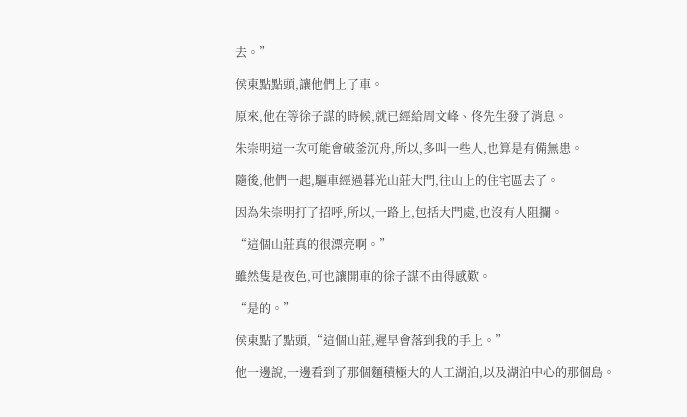去。”

侯東點點頭,讓他們上了車。

原來,他在等徐子謀的時候,就已經給周文峰、佟先生發了消息。

朱崇明這一次可能會破釜沉舟,所以,多叫一些人,也算是有備無患。

隨後,他們一起,驅車經過暮光山莊大門,往山上的住宅區去了。

因為朱崇明打了招呼,所以,一路上,包括大門處,也沒有人阻攔。

“這個山莊真的很漂亮啊。”

雖然隻是夜色,可也讓開車的徐子謀不由得感歎。

“是的。”

侯東點了點頭,“這個山莊,遲早會落到我的手上。”

他一邊說,一邊看到了那個麵積極大的人工湖泊,以及湖泊中心的那個島。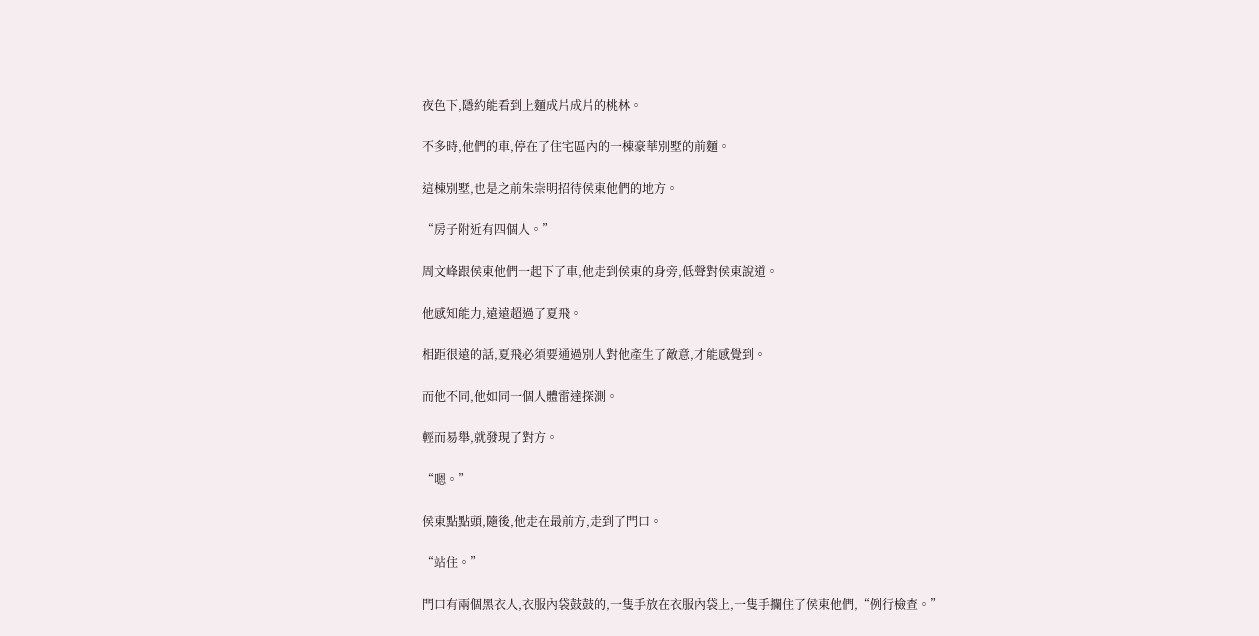夜色下,隱約能看到上麵成片成片的桃林。

不多時,他們的車,停在了住宅區內的一棟豪華別墅的前麵。

這棟別墅,也是之前朱崇明招待侯東他們的地方。

“房子附近有四個人。”

周文峰跟侯東他們一起下了車,他走到侯東的身旁,低聲對侯東說道。

他感知能力,遠遠超過了夏飛。

相距很遠的話,夏飛必須要通過別人對他產生了敵意,才能感覺到。

而他不同,他如同一個人體雷達探測。

輕而易舉,就發現了對方。

“嗯。”

侯東點點頭,隨後,他走在最前方,走到了門口。

“站住。”

門口有兩個黑衣人,衣服內袋鼓鼓的,一隻手放在衣服內袋上,一隻手攔住了侯東他們,“例行檢查。”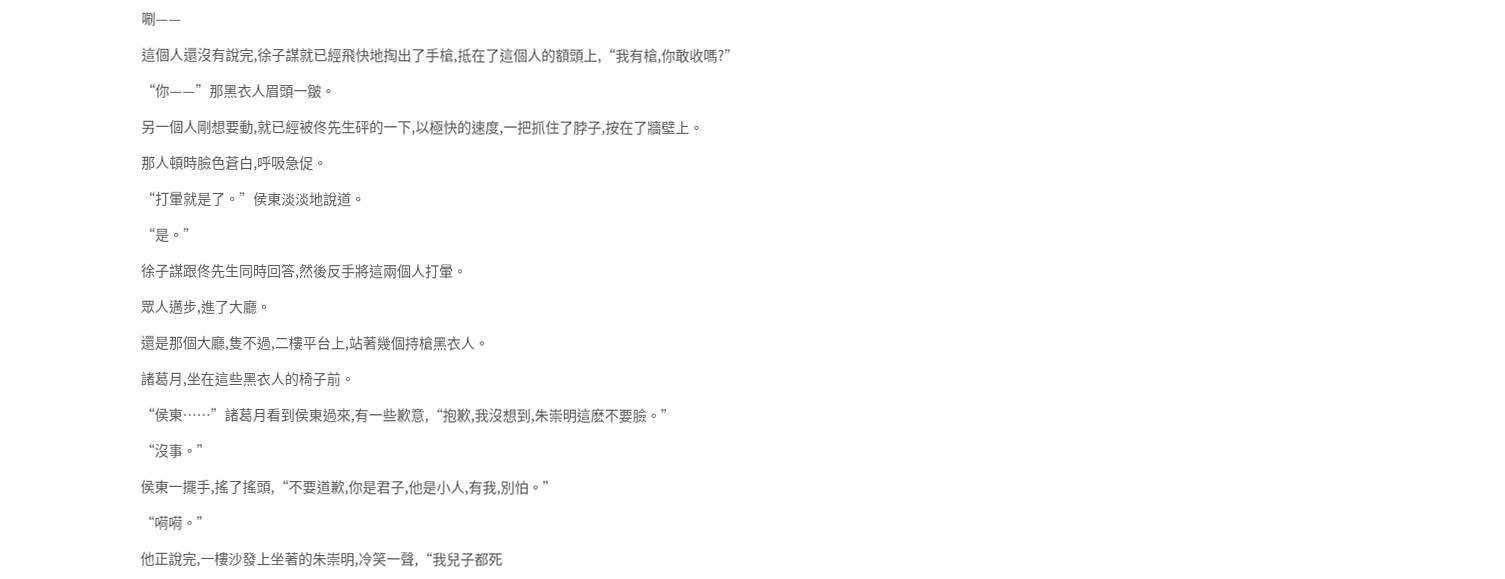唰——

這個人還沒有說完,徐子謀就已經飛快地掏出了手槍,抵在了這個人的額頭上,“我有槍,你敢收嗎?”

“你——”那黑衣人眉頭一皺。

另一個人剛想要動,就已經被佟先生砰的一下,以極快的速度,一把抓住了脖子,按在了牆壁上。

那人頓時臉色蒼白,呼吸急促。

“打暈就是了。”侯東淡淡地說道。

“是。”

徐子謀跟佟先生同時回答,然後反手將這兩個人打暈。

眾人邁步,進了大廳。

還是那個大廳,隻不過,二樓平台上,站著幾個持槍黑衣人。

諸葛月,坐在這些黑衣人的椅子前。

“侯東……”諸葛月看到侯東過來,有一些歉意,“抱歉,我沒想到,朱崇明這麽不要臉。”

“沒事。”

侯東一擺手,搖了搖頭,“不要道歉,你是君子,他是小人,有我,別怕。”

“嗬嗬。”

他正說完,一樓沙發上坐著的朱崇明,冷笑一聲,“我兒子都死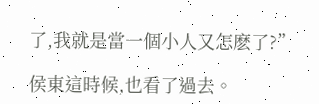了,我就是當一個小人又怎麽了?”

侯東這時候,也看了過去。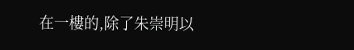在一樓的,除了朱崇明以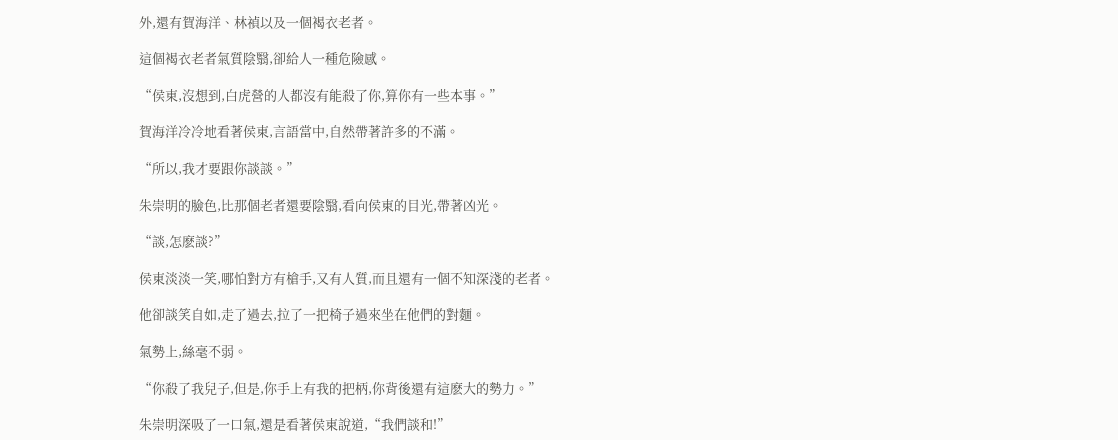外,還有賀海洋、林禎以及一個褐衣老者。

這個褐衣老者氣質陰翳,卻給人一種危險感。

“侯東,沒想到,白虎營的人都沒有能殺了你,算你有一些本事。”

賀海洋冷冷地看著侯東,言語當中,自然帶著許多的不滿。

“所以,我才要跟你談談。”

朱崇明的臉色,比那個老者還要陰翳,看向侯東的目光,帶著凶光。

“談,怎麽談?”

侯東淡淡一笑,哪怕對方有槍手,又有人質,而且還有一個不知深淺的老者。

他卻談笑自如,走了過去,拉了一把椅子過來坐在他們的對麵。

氣勢上,絲毫不弱。

“你殺了我兒子,但是,你手上有我的把柄,你背後還有這麽大的勢力。”

朱崇明深吸了一口氣,還是看著侯東說道,“我們談和!”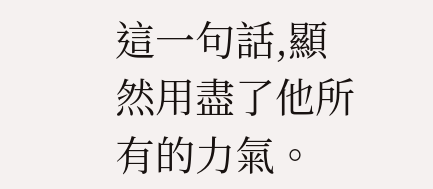這一句話,顯然用盡了他所有的力氣。